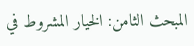المبحث الثامن: الخيار المشروط في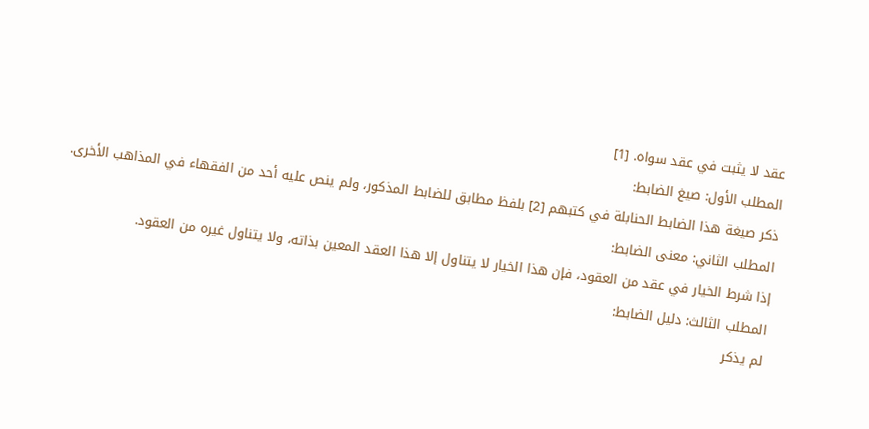عقد لا يثبت في عقد سواه. [1]
المطلب الأول: صيغ الضابط:
ذكر صيغة هذا الضابط الحنابلة في كتبهم [2] بلفظ مطابق للضابط المذكور، ولم ينص عليه أحد من الفقهاء في المذاهب الأخرى.
المطلب الثاني: معنى الضابط:
إذا شرط الخيار في عقد من العقود، فإن هذا الخيار لا يتناول إلا هذا العقد المعين بذاته، ولا يتناول غيره من العقود.
المطلب الثالث: دليل الضابط:
لم يذكر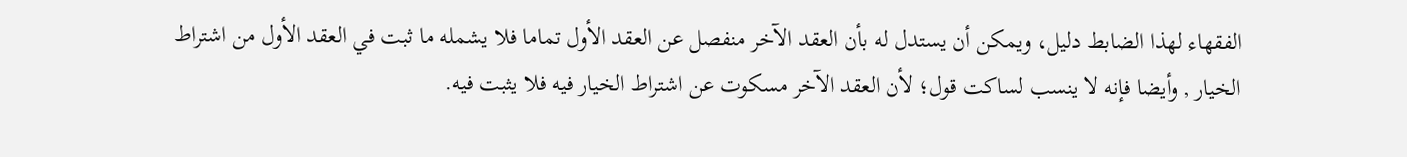الفقهاء لهذا الضابط دليل، ويمكن أن يستدل له بأن العقد الآخر منفصل عن العقد الأول تماما فلا يشمله ما ثبت في العقد الأول من اشتراط الخيار , وأيضا فإنه لا ينسب لساكت قول؛ لأن العقد الآخر مسكوت عن اشتراط الخيار فيه فلا يثبت فيه.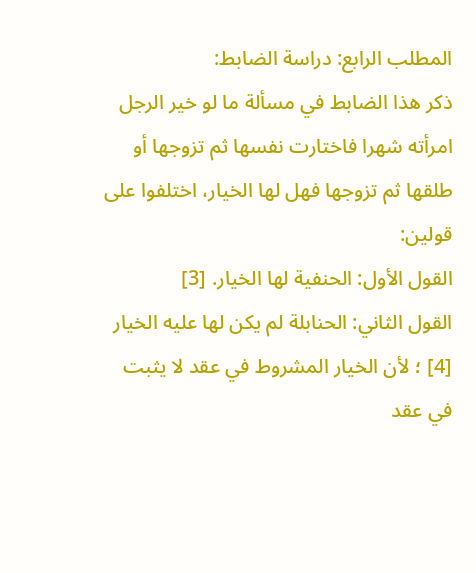المطلب الرابع: دراسة الضابط:
ذكر هذا الضابط في مسألة ما لو خير الرجل امرأته شهرا فاختارت نفسها ثم تزوجها أو طلقها ثم تزوجها فهل لها الخيار، اختلفوا على قولين:
القول الأول: الحنفية لها الخيار. [3]
القول الثاني: الحنابلة لم يكن لها عليه الخيار [4] ؛ لأن الخيار المشروط في عقد لا يثبت في عقد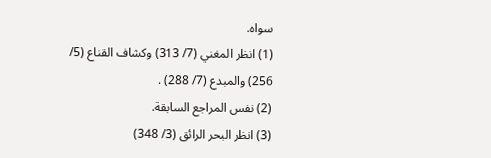سواه.
(1) انظر المغني (7/ 313) وكشاف القناع (5/ 256) والمبدع (7/ 288) .
(2) نفس المراجع السابقة.
(3) انظر البحر الرائق (3/ 348)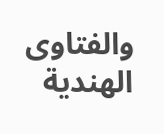والفتاوى الهندية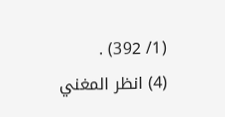(1/ 392) .
(4) انظر المغني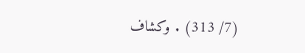(7/ 313) . وكشاف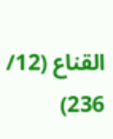القناع (12/ 236)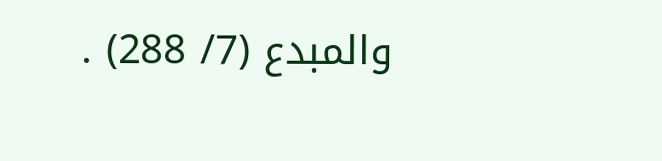والمبدع (7/ 288) .